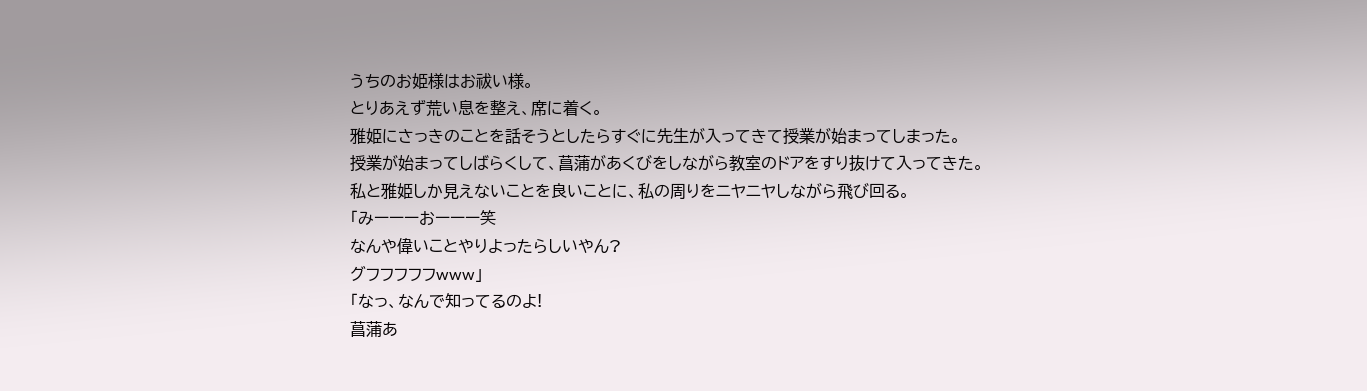うちのお姫様はお祓い様。
とりあえず荒い息を整え、席に着く。
雅姫にさっきのことを話そうとしたらすぐに先生が入ってきて授業が始まってしまった。
授業が始まってしばらくして、菖蒲があくびをしながら教室のドアをすり抜けて入ってきた。
私と雅姫しか見えないことを良いことに、私の周りをニヤニヤしながら飛び回る。
「みーーーおーーー笑
なんや偉いことやりよったらしいやん?
グフフフフフwww」
「なっ、なんで知ってるのよ!
菖蒲あ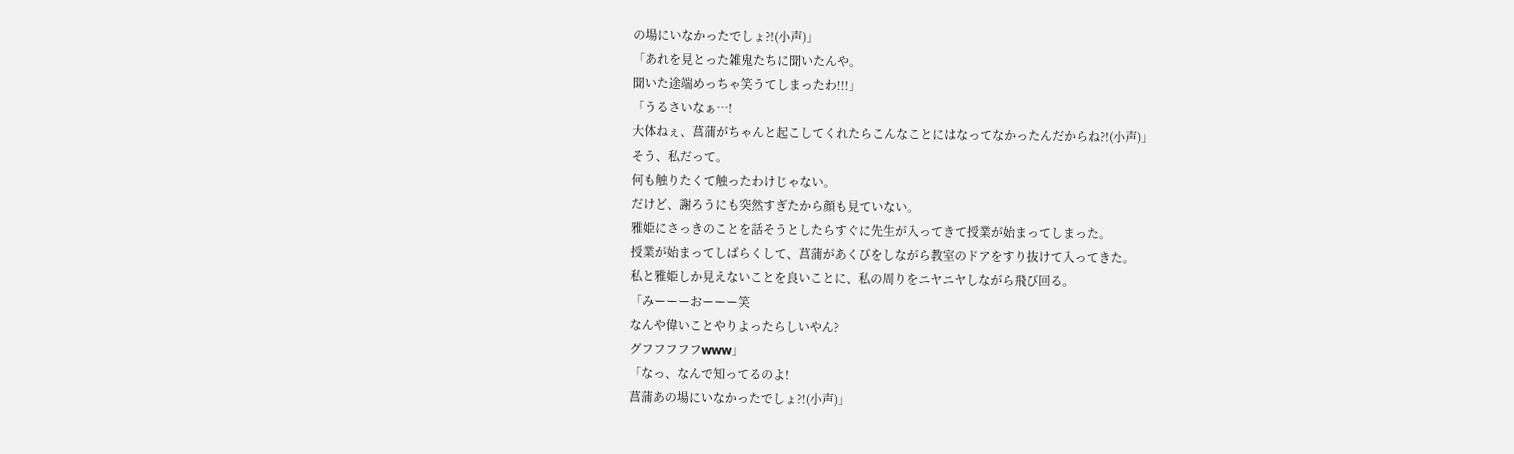の場にいなかったでしょ?!(小声)」
「あれを見とった雑鬼たちに聞いたんや。
聞いた途端めっちゃ笑うてしまったわ!!!」
「うるさいなぁ…!
大体ねぇ、菖蒲がちゃんと起こしてくれたらこんなことにはなってなかったんだからね?!(小声)」
そう、私だって。
何も触りたくて触ったわけじゃない。
だけど、謝ろうにも突然すぎたから顔も見ていない。
雅姫にさっきのことを話そうとしたらすぐに先生が入ってきて授業が始まってしまった。
授業が始まってしばらくして、菖蒲があくびをしながら教室のドアをすり抜けて入ってきた。
私と雅姫しか見えないことを良いことに、私の周りをニヤニヤしながら飛び回る。
「みーーーおーーー笑
なんや偉いことやりよったらしいやん?
グフフフフフwww」
「なっ、なんで知ってるのよ!
菖蒲あの場にいなかったでしょ?!(小声)」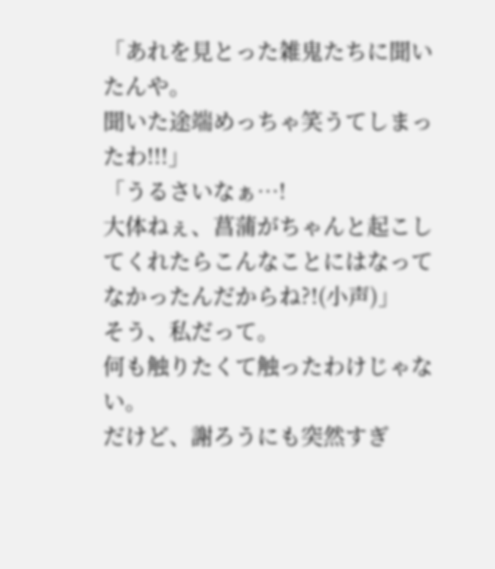「あれを見とった雑鬼たちに聞いたんや。
聞いた途端めっちゃ笑うてしまったわ!!!」
「うるさいなぁ…!
大体ねぇ、菖蒲がちゃんと起こしてくれたらこんなことにはなってなかったんだからね?!(小声)」
そう、私だって。
何も触りたくて触ったわけじゃない。
だけど、謝ろうにも突然すぎ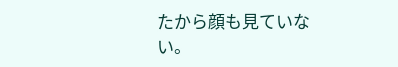たから顔も見ていない。